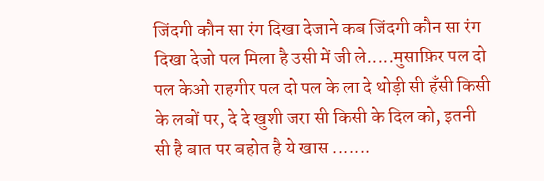जिंदगी कौन सा रंग दिखा देजाने कब जिंदगी कौन सा रंग दिखा देजो पल मिला है उसी में जी ले.....मुसाफ़िर पल दो पल केओ राहगीर पल दो पल के ला दे थोड़ी सी हँसी किसी के लबों पर, दे दे खुशी जरा सी किसी के दिल को, इतनी सी है बात पर बहोत है ये खास .......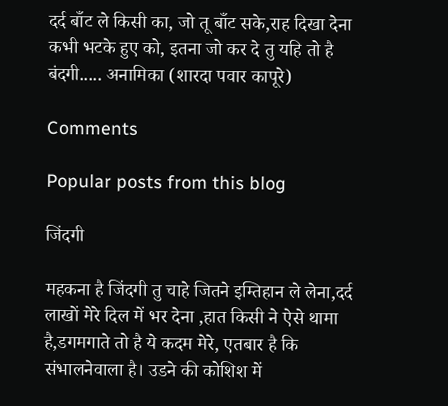दर्द बाँट ले किसी का, जो तू बाँट सके,राह दिखा देना कभी भटके हुए को, इतना जो कर दे तु यहि तो है बंदगी..... अनामिका (शारदा पवार कापूरे)

Comments

Popular posts from this blog

जिंदगी

महकना है जिंदगी तु चाहे जितने इम्तिहान ले लेना,दर्द लाखों मेरे दिल में भर देना ,हात किसी ने ऐसे थामा है,डगमगाते तो है ये कदम मेरे, एतबार है कि संभालनेवाला है। उडने की कोशिश में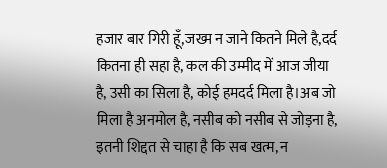हजार बार गिरी हूँ,जख्म न जाने कितने मिले है,दर्द कितना ही सहा है, कल की उम्मीद में आज जीया है, उसी का सिला है, कोई हमदर्द मिला है।अब जो मिला है अनमोल है, नसीब को नसीब से जोड़ना है, इतनी शिद्दत से चाहा है कि सब खत्म, न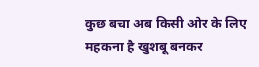कुछ बचा अब किसी ओर के लिए महकना है खुशबू बनकर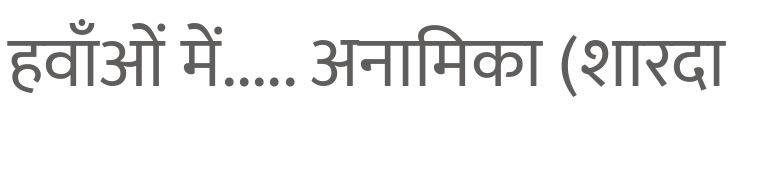हवाँओं में..... अनामिका (शारदा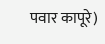पवार कापूरे)